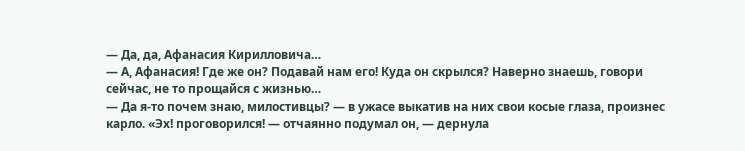— Да, да, Афанасия Кирилловича…
— А, Афанасия! Где же он? Подавай нам его! Куда он скрылся? Наверно знаешь, говори сейчас, не то прощайся с жизнью…
— Да я-то почем знаю, милостивцы? — в ужасе выкатив на них свои косые глаза, произнес карло. «Эх! проговорился! — отчаянно подумал он, — дернула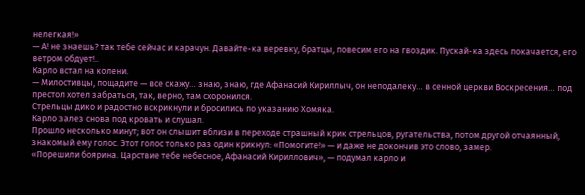нелегкая!»
— А! не знаешь? так тебе сейчас и карачун. Давайте-ка веревку, братцы, повесим его на гвоздик. Пускай-ка здесь покачается, его ветром обдует!..
Карло встал на колени.
— Милостивцы, пощадите — все скажу… знаю, знаю, где Афанасий Кириллыч, он неподалеку… в сенной церкви Воскресения… под престол хотел забраться, так, верно, там схоронился.
Стрельцы дико и радостно вскрикнули и бросились по указанию Хомяка.
Карло залез снова под кровать и слушал.
Прошло несколько минут; вот он слышит вблизи в переходе страшный крик стрельцов, ругательства, потом другой отчаянный, знакомый ему голос. Этот голос только раз один крикнул: «Помогите!» — и даже не докончив это слово, замер.
«Порешили боярина. Царствие тебе небесное, Афанасий Кириллович», — подумал карло и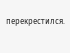перекрестился.